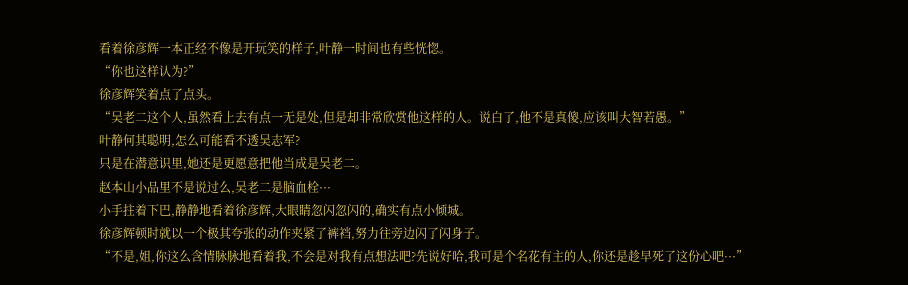看着徐彦辉一本正经不像是开玩笑的样子,叶静一时间也有些恍惚。
“你也这样认为?”
徐彦辉笑着点了点头。
“吴老二这个人,虽然看上去有点一无是处,但是却非常欣赏他这样的人。说白了,他不是真傻,应该叫大智若愚。”
叶静何其聪明,怎么可能看不透吴志军?
只是在潜意识里,她还是更愿意把他当成是吴老二。
赵本山小品里不是说过么,吴老二是脑血栓···
小手拄着下巴,静静地看着徐彦辉,大眼睛忽闪忽闪的,确实有点小倾城。
徐彦辉顿时就以一个极其夸张的动作夹紧了裤裆,努力往旁边闪了闪身子。
“不是,姐,你这么含情脉脉地看着我,不会是对我有点想法吧?先说好哈,我可是个名花有主的人,你还是趁早死了这份心吧···”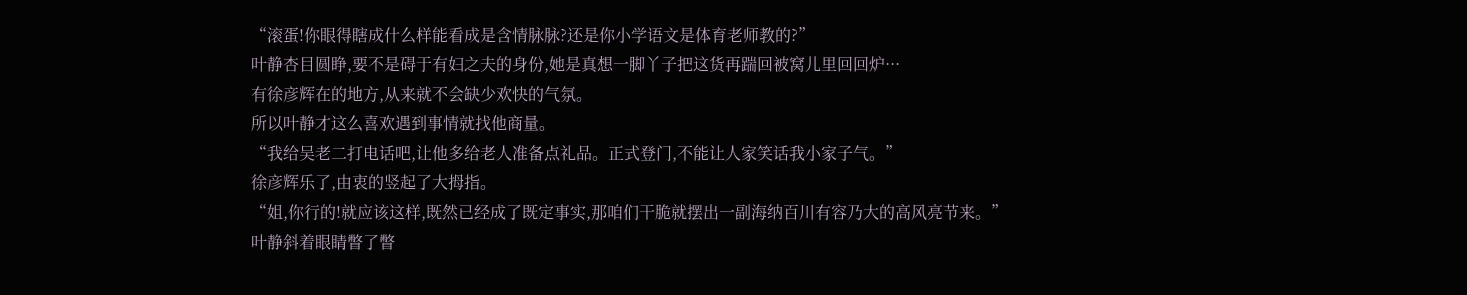“滚蛋!你眼得瞎成什么样能看成是含情脉脉?还是你小学语文是体育老师教的?”
叶静杏目圆睁,要不是碍于有妇之夫的身份,她是真想一脚丫子把这货再踹回被窝儿里回回炉···
有徐彦辉在的地方,从来就不会缺少欢快的气氛。
所以叶静才这么喜欢遇到事情就找他商量。
“我给吴老二打电话吧,让他多给老人准备点礼品。正式登门,不能让人家笑话我小家子气。”
徐彦辉乐了,由衷的竖起了大拇指。
“姐,你行的!就应该这样,既然已经成了既定事实,那咱们干脆就摆出一副海纳百川有容乃大的高风亮节来。”
叶静斜着眼睛瞥了瞥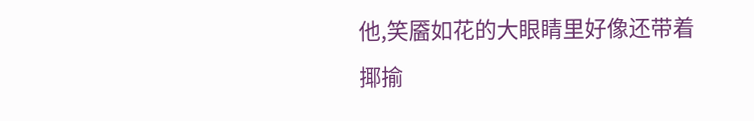他,笑靥如花的大眼睛里好像还带着揶揄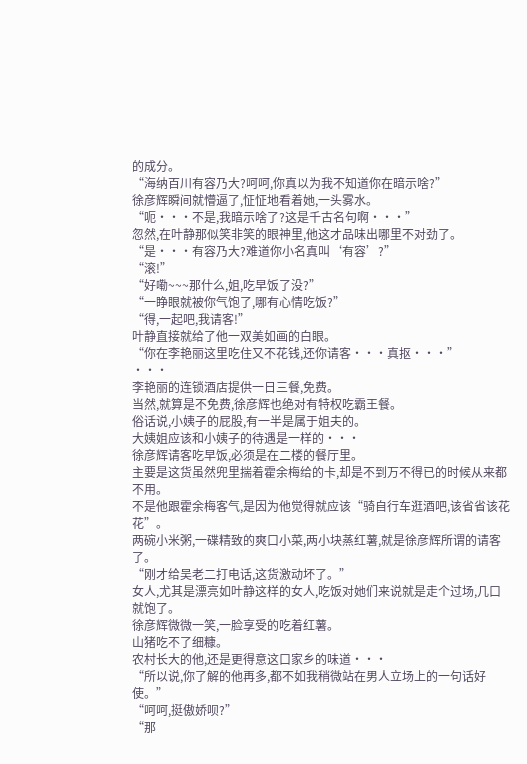的成分。
“海纳百川有容乃大?呵呵,你真以为我不知道你在暗示啥?”
徐彦辉瞬间就懵逼了,怔怔地看着她,一头雾水。
“呃···不是,我暗示啥了?这是千古名句啊···”
忽然,在叶静那似笑非笑的眼神里,他这才品味出哪里不对劲了。
“是···有容乃大?难道你小名真叫‘有容’?”
“滚!”
“好嘞~~~那什么,姐,吃早饭了没?”
“一睁眼就被你气饱了,哪有心情吃饭?”
“得,一起吧,我请客!”
叶静直接就给了他一双美如画的白眼。
“你在李艳丽这里吃住又不花钱,还你请客···真抠···”
···
李艳丽的连锁酒店提供一日三餐,免费。
当然,就算是不免费,徐彦辉也绝对有特权吃霸王餐。
俗话说,小姨子的屁股,有一半是属于姐夫的。
大姨姐应该和小姨子的待遇是一样的···
徐彦辉请客吃早饭,必须是在二楼的餐厅里。
主要是这货虽然兜里揣着霍余梅给的卡,却是不到万不得已的时候从来都不用。
不是他跟霍余梅客气,是因为他觉得就应该“骑自行车逛酒吧,该省省该花花”。
两碗小米粥,一碟精致的爽口小菜,两小块蒸红薯,就是徐彦辉所谓的请客了。
“刚才给吴老二打电话,这货激动坏了。”
女人,尤其是漂亮如叶静这样的女人,吃饭对她们来说就是走个过场,几口就饱了。
徐彦辉微微一笑,一脸享受的吃着红薯。
山猪吃不了细糠。
农村长大的他,还是更得意这口家乡的味道···
“所以说,你了解的他再多,都不如我稍微站在男人立场上的一句话好使。”
“呵呵,挺傲娇呗?”
“那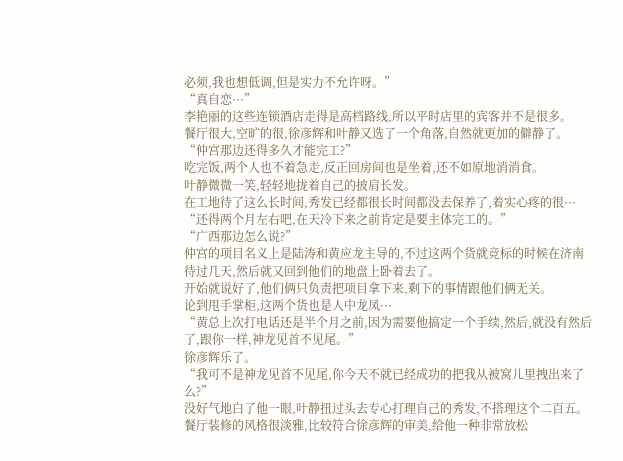必须,我也想低调,但是实力不允许呀。”
“真自恋···”
李艳丽的这些连锁酒店走得是高档路线,所以平时店里的宾客并不是很多。
餐厅很大,空旷的很,徐彦辉和叶静又选了一个角落,自然就更加的僻静了。
“仲宫那边还得多久才能完工?”
吃完饭,两个人也不着急走,反正回房间也是坐着,还不如原地消消食。
叶静微微一笑,轻轻地拢着自己的披肩长发。
在工地待了这么长时间,秀发已经都很长时间都没去保养了,着实心疼的很···
“还得两个月左右吧,在天冷下来之前肯定是要主体完工的。”
“广西那边怎么说?”
仲宫的项目名义上是陆涛和黄应龙主导的,不过这两个货就竞标的时候在济南待过几天,然后就又回到他们的地盘上卧着去了。
开始就说好了,他们俩只负责把项目拿下来,剩下的事情跟他们俩无关。
论到甩手掌柜,这两个货也是人中龙凤···
“黄总上次打电话还是半个月之前,因为需要他搞定一个手续,然后,就没有然后了,跟你一样,神龙见首不见尾。”
徐彦辉乐了。
“我可不是神龙见首不见尾,你今天不就已经成功的把我从被窝儿里拽出来了么?”
没好气地白了他一眼,叶静扭过头去专心打理自己的秀发,不搭理这个二百五。
餐厅装修的风格很淡雅,比较符合徐彦辉的审美,给他一种非常放松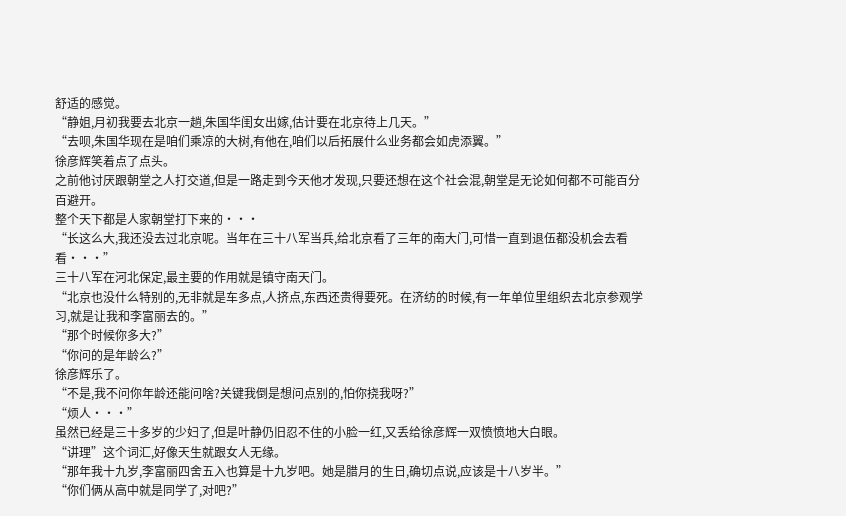舒适的感觉。
“静姐,月初我要去北京一趟,朱国华闺女出嫁,估计要在北京待上几天。”
“去呗,朱国华现在是咱们乘凉的大树,有他在,咱们以后拓展什么业务都会如虎添翼。”
徐彦辉笑着点了点头。
之前他讨厌跟朝堂之人打交道,但是一路走到今天他才发现,只要还想在这个社会混,朝堂是无论如何都不可能百分百避开。
整个天下都是人家朝堂打下来的···
“长这么大,我还没去过北京呢。当年在三十八军当兵,给北京看了三年的南大门,可惜一直到退伍都没机会去看看···”
三十八军在河北保定,最主要的作用就是镇守南天门。
“北京也没什么特别的,无非就是车多点,人挤点,东西还贵得要死。在济纺的时候,有一年单位里组织去北京参观学习,就是让我和李富丽去的。”
“那个时候你多大?”
“你问的是年龄么?”
徐彦辉乐了。
“不是,我不问你年龄还能问啥?关键我倒是想问点别的,怕你挠我呀?”
“烦人···”
虽然已经是三十多岁的少妇了,但是叶静仍旧忍不住的小脸一红,又丢给徐彦辉一双愤愤地大白眼。
“讲理”这个词汇,好像天生就跟女人无缘。
“那年我十九岁,李富丽四舍五入也算是十九岁吧。她是腊月的生日,确切点说,应该是十八岁半。”
“你们俩从高中就是同学了,对吧?”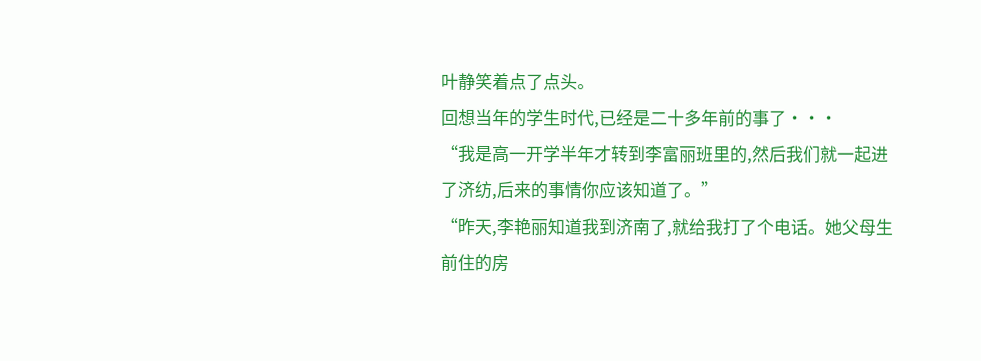叶静笑着点了点头。
回想当年的学生时代,已经是二十多年前的事了···
“我是高一开学半年才转到李富丽班里的,然后我们就一起进了济纺,后来的事情你应该知道了。”
“昨天,李艳丽知道我到济南了,就给我打了个电话。她父母生前住的房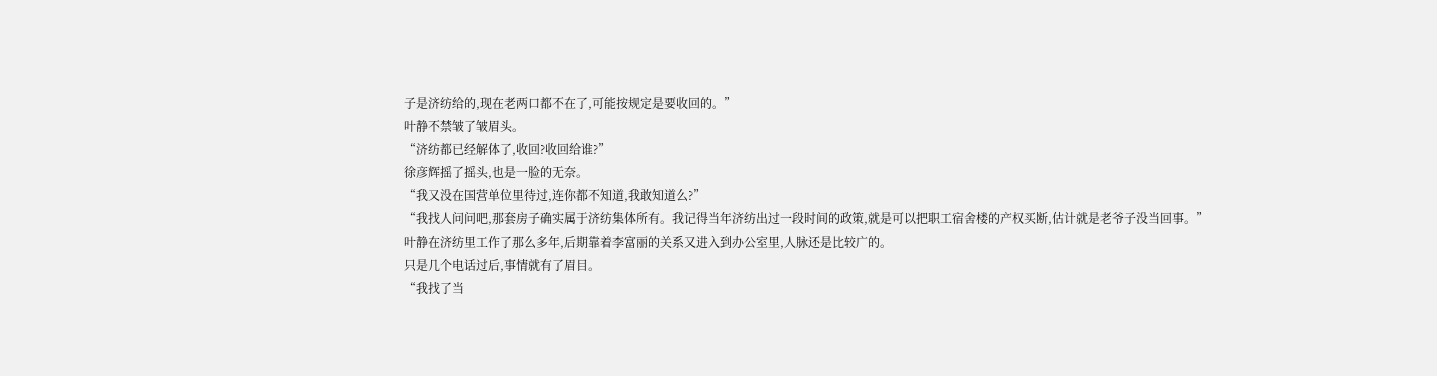子是济纺给的,现在老两口都不在了,可能按规定是要收回的。”
叶静不禁皱了皱眉头。
“济纺都已经解体了,收回?收回给谁?”
徐彦辉摇了摇头,也是一脸的无奈。
“我又没在国营单位里待过,连你都不知道,我敢知道么?”
“我找人问问吧,那套房子确实属于济纺集体所有。我记得当年济纺出过一段时间的政策,就是可以把职工宿舍楼的产权买断,估计就是老爷子没当回事。”
叶静在济纺里工作了那么多年,后期靠着李富丽的关系又进入到办公室里,人脉还是比较广的。
只是几个电话过后,事情就有了眉目。
“我找了当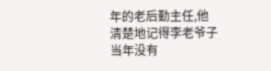年的老后勤主任,他清楚地记得李老爷子当年没有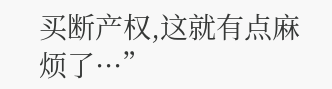买断产权,这就有点麻烦了···”